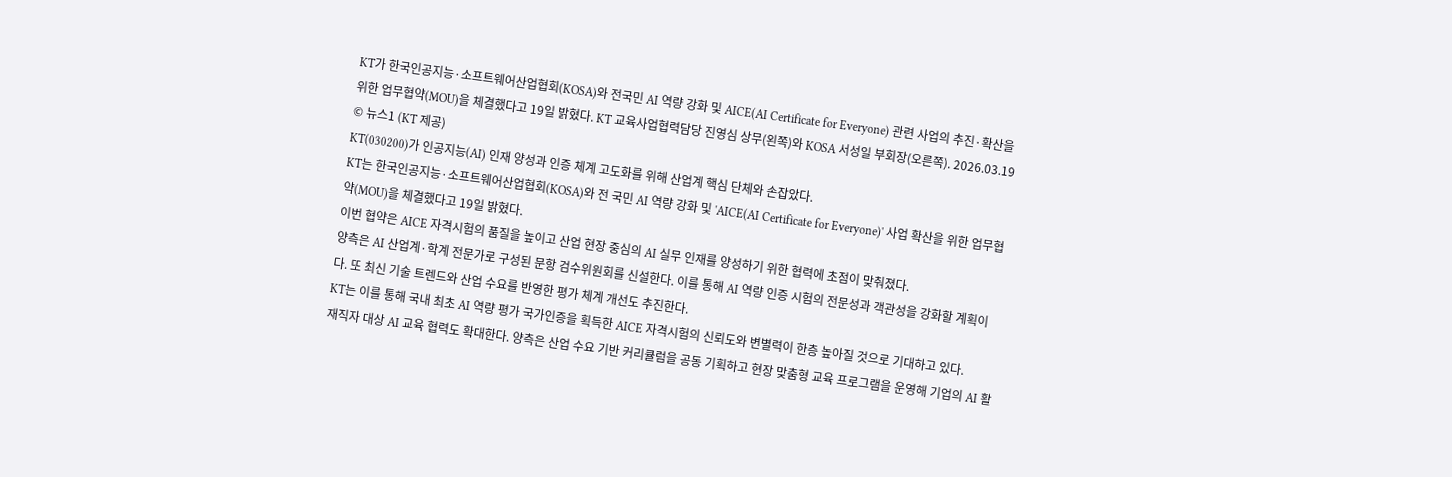KT가 한국인공지능·소프트웨어산업협회(KOSA)와 전국민 AI 역량 강화 및 AICE(AI Certificate for Everyone) 관련 사업의 추진·확산을 위한 업무협약(MOU)을 체결했다고 19일 밝혔다. KT 교육사업협력담당 진영심 상무(왼쪽)와 KOSA 서성일 부회장(오른쪽). 2026.03.19 © 뉴스1 (KT 제공)
KT(030200)가 인공지능(AI) 인재 양성과 인증 체계 고도화를 위해 산업계 핵심 단체와 손잡았다.
KT는 한국인공지능·소프트웨어산업협회(KOSA)와 전 국민 AI 역량 강화 및 'AICE(AI Certificate for Everyone)' 사업 확산을 위한 업무협약(MOU)을 체결했다고 19일 밝혔다.
이번 협약은 AICE 자격시험의 품질을 높이고 산업 현장 중심의 AI 실무 인재를 양성하기 위한 협력에 초점이 맞춰졌다.
양측은 AI 산업계·학계 전문가로 구성된 문항 검수위원회를 신설한다. 이를 통해 AI 역량 인증 시험의 전문성과 객관성을 강화할 계획이다. 또 최신 기술 트렌드와 산업 수요를 반영한 평가 체계 개선도 추진한다.
KT는 이를 통해 국내 최초 AI 역량 평가 국가인증을 획득한 AICE 자격시험의 신뢰도와 변별력이 한층 높아질 것으로 기대하고 있다.
재직자 대상 AI 교육 협력도 확대한다. 양측은 산업 수요 기반 커리큘럼을 공동 기획하고 현장 맞춤형 교육 프로그램을 운영해 기업의 AI 활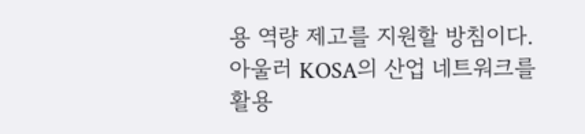용 역량 제고를 지원할 방침이다.
아울러 KOSA의 산업 네트워크를 활용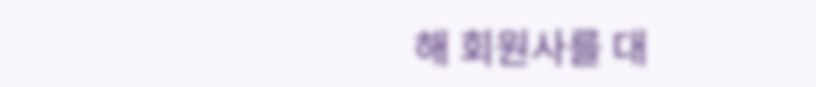해 회원사를 대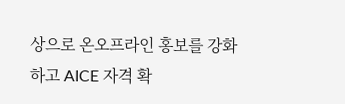상으로 온오프라인 홍보를 강화하고 AICE 자격 확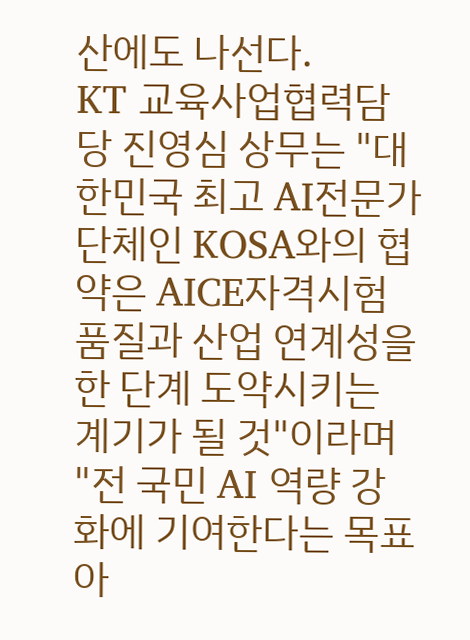산에도 나선다.
KT 교육사업협력담당 진영심 상무는 "대한민국 최고 AI전문가 단체인 KOSA와의 협약은 AICE자격시험 품질과 산업 연계성을 한 단계 도약시키는 계기가 될 것"이라며 "전 국민 AI 역량 강화에 기여한다는 목표 아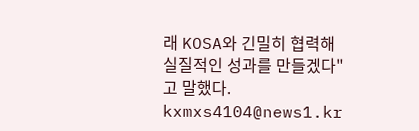래 KOSA와 긴밀히 협력해 실질적인 성과를 만들겠다"고 말했다.
kxmxs4104@news1.kr